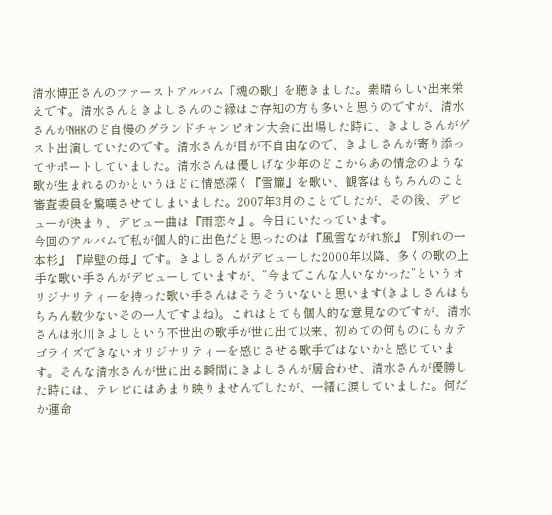清水博正さんのファーストアルバム「魂の歌」を聴きました。素晴らしい出来栄えです。清水さんときよしさんのご縁はご存知の方も多いと思うのですが、清水さんがNHKのど自慢のグランドチャンピオン大会に出場した時に、きよしさんがゲスト出演していたのです。清水さんが目が不自由なので、きよしさんが寄り添ってサポートしていました。清水さんは優しげな少年のどこからあの情念のような歌が生まれるのかというほどに情感深く『雪簾』を歌い、観客はもちろんのこと審査委員を驚嘆させてしまいました。2007年3月のことでしたが、その後、デビューが決まり、デビュー曲は『雨恋々』。今日にいたっています。
今回のアルバムで私が個人的に出色だと思ったのは『風雪ながれ旅』『別れの一本杉』『岸壁の母』です。きよしさんがデビューした2000年以降、多くの歌の上手な歌い手さんがデビューしていますが、”今までこんな人いなかった”というオリジナリティーを持った歌い手さんはそうそういないと思います(きよしさんはもちろん数少ないその一人ですよね)。これはとても個人的な意見なのですが、清水さんは氷川きよしという不世出の歌手が世に出て以来、初めての何ものにもカテゴライズできないオリジナリティーを感じさせる歌手ではないかと感じています。そんな清水さんが世に出る瞬間にきよしさんが居合わせ、清水さんが優勝した時には、テレビにはあまり映りませんでしたが、一緒に涙していました。何だか運命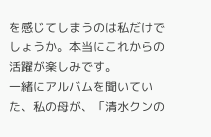を感じてしまうのは私だけでしょうか。本当にこれからの活躍が楽しみです。
一緒にアルバムを聞いていた、私の母が、「清水クンの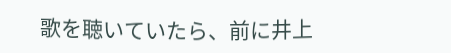歌を聴いていたら、前に井上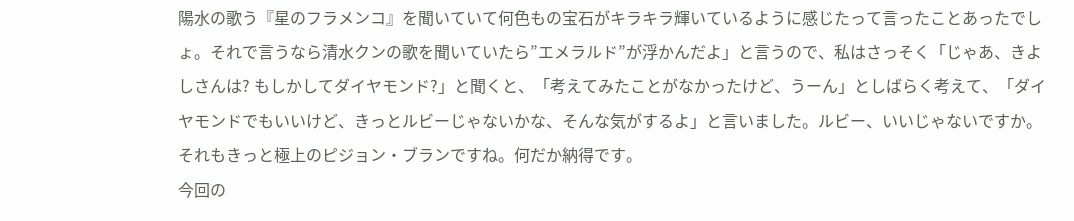陽水の歌う『星のフラメンコ』を聞いていて何色もの宝石がキラキラ輝いているように感じたって言ったことあったでしょ。それで言うなら清水クンの歌を聞いていたら”エメラルド”が浮かんだよ」と言うので、私はさっそく「じゃあ、きよしさんは? もしかしてダイヤモンド?」と聞くと、「考えてみたことがなかったけど、うーん」としばらく考えて、「ダイヤモンドでもいいけど、きっとルビーじゃないかな、そんな気がするよ」と言いました。ルビー、いいじゃないですか。それもきっと極上のピジョン・ブランですね。何だか納得です。
今回の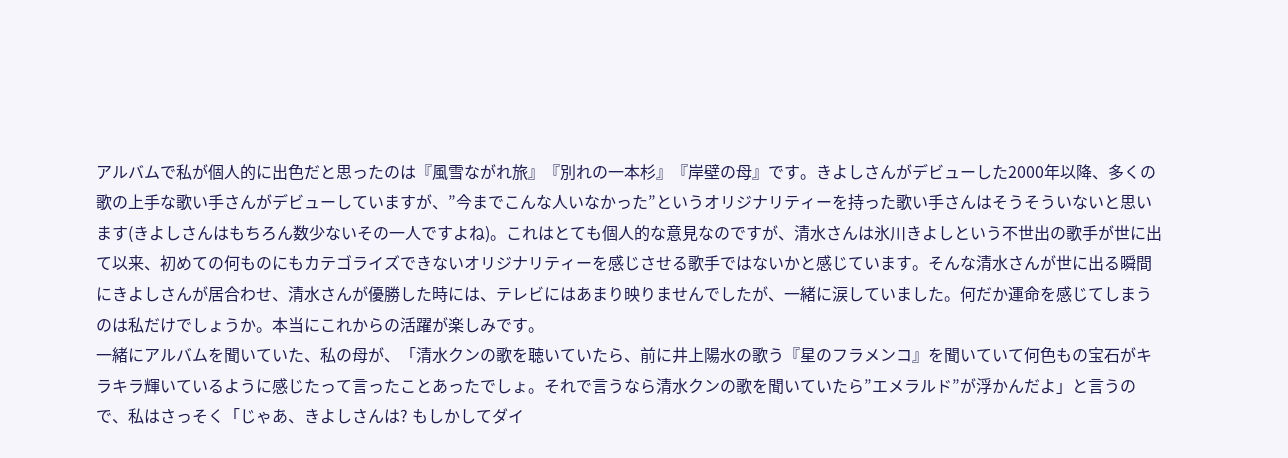アルバムで私が個人的に出色だと思ったのは『風雪ながれ旅』『別れの一本杉』『岸壁の母』です。きよしさんがデビューした2000年以降、多くの歌の上手な歌い手さんがデビューしていますが、”今までこんな人いなかった”というオリジナリティーを持った歌い手さんはそうそういないと思います(きよしさんはもちろん数少ないその一人ですよね)。これはとても個人的な意見なのですが、清水さんは氷川きよしという不世出の歌手が世に出て以来、初めての何ものにもカテゴライズできないオリジナリティーを感じさせる歌手ではないかと感じています。そんな清水さんが世に出る瞬間にきよしさんが居合わせ、清水さんが優勝した時には、テレビにはあまり映りませんでしたが、一緒に涙していました。何だか運命を感じてしまうのは私だけでしょうか。本当にこれからの活躍が楽しみです。
一緒にアルバムを聞いていた、私の母が、「清水クンの歌を聴いていたら、前に井上陽水の歌う『星のフラメンコ』を聞いていて何色もの宝石がキラキラ輝いているように感じたって言ったことあったでしょ。それで言うなら清水クンの歌を聞いていたら”エメラルド”が浮かんだよ」と言うので、私はさっそく「じゃあ、きよしさんは? もしかしてダイ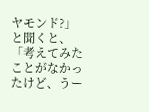ヤモンド?」と聞くと、「考えてみたことがなかったけど、うー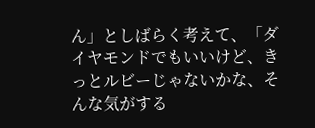ん」としばらく考えて、「ダイヤモンドでもいいけど、きっとルビーじゃないかな、そんな気がする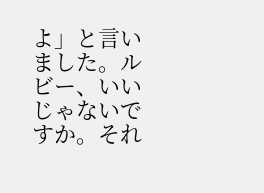よ」と言いました。ルビー、いいじゃないですか。それ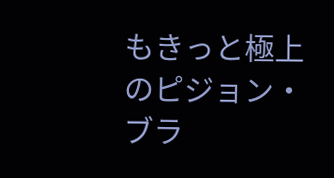もきっと極上のピジョン・ブラ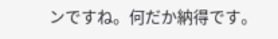ンですね。何だか納得です。